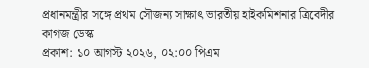প্রধানমন্ত্রীর সঙ্গে প্রথম সৌজন্য সাক্ষাৎ ভারতীয় হাইকমিশনার ত্রিবেদীর
কাগজ ডেস্ক
প্রকাশ: ১০ আগস্ট ২০২৬, ০২:০০ পিএম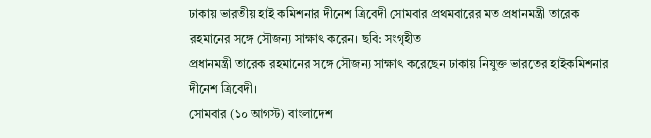ঢাকায় ভারতীয় হাই কমিশনার দীনেশ ত্রিবেদী সোমবার প্রথমবারের মত প্রধানমন্ত্রী তারেক রহমানের সঙ্গে সৌজন্য সাক্ষাৎ করেন। ছবি: সংগৃহীত
প্রধানমন্ত্রী তারেক রহমানের সঙ্গে সৌজন্য সাক্ষাৎ করেছেন ঢাকায় নিযুক্ত ভারতের হাইকমিশনার দীনেশ ত্রিবেদী।
সোমবার (১০ আগস্ট) বাংলাদেশ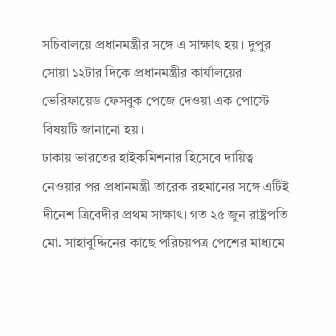সচিবালয়ে প্রধানমন্ত্রীর সঙ্গে এ সাক্ষাৎ হয়। দুপুর সোয়া ১২টার দিকে প্রধানমন্ত্রীর কার্যালয়ের ভেরিফায়েড ফেসবুক পেজে দেওয়া এক পোস্টে বিষয়টি জানানো হয়।
ঢাকায় ভারতের হাইকমিশনার হিসেবে দায়িত্ব নেওয়ার পর প্রধানমন্ত্রী তারেক রহমানের সঙ্গে এটিই দীনেশ ত্রিবেদীর প্রথম সাক্ষাৎ। গত ২৫ জুন রাষ্ট্রপতি মো. সাহাবুদ্দিনের কাছে পরিচয়পত্র পেশের মাধ্যমে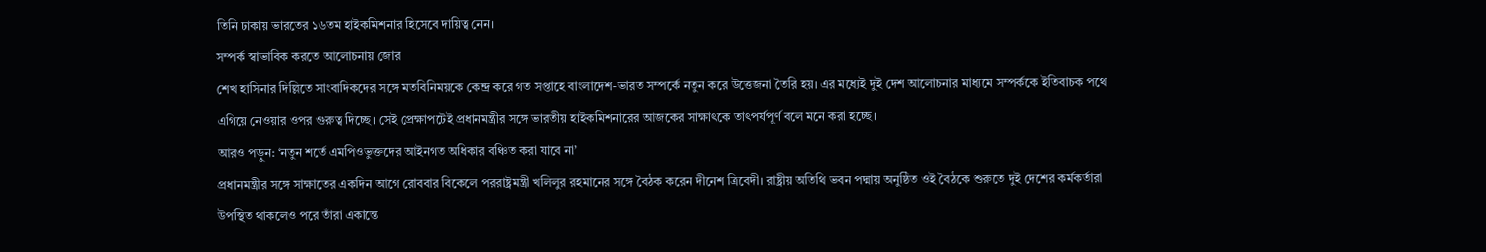তিনি ঢাকায় ভারতের ১৬তম হাইকমিশনার হিসেবে দায়িত্ব নেন।
সম্পর্ক স্বাভাবিক করতে আলোচনায় জোর
শেখ হাসিনার দিল্লিতে সাংবাদিকদের সঙ্গে মতবিনিময়কে কেন্দ্র করে গত সপ্তাহে বাংলাদেশ-ভারত সম্পর্কে নতুন করে উত্তেজনা তৈরি হয়। এর মধ্যেই দুই দেশ আলোচনার মাধ্যমে সম্পর্ককে ইতিবাচক পথে এগিয়ে নেওয়ার ওপর গুরুত্ব দিচ্ছে। সেই প্রেক্ষাপটেই প্রধানমন্ত্রীর সঙ্গে ভারতীয় হাইকমিশনারের আজকের সাক্ষাৎকে তাৎপর্যপূর্ণ বলে মনে করা হচ্ছে।
আরও পড়ুন: ‘নতুন শর্তে এমপিওভুক্তদের আইনগত অধিকার বঞ্চিত করা যাবে না’
প্রধানমন্ত্রীর সঙ্গে সাক্ষাতের একদিন আগে রোববার বিকেলে পররাষ্ট্রমন্ত্রী খলিলুর রহমানের সঙ্গে বৈঠক করেন দীনেশ ত্রিবেদী। রাষ্ট্রীয় অতিথি ভবন পদ্মায় অনুষ্ঠিত ওই বৈঠকে শুরুতে দুই দেশের কর্মকর্তারা উপস্থিত থাকলেও পরে তাঁরা একান্তে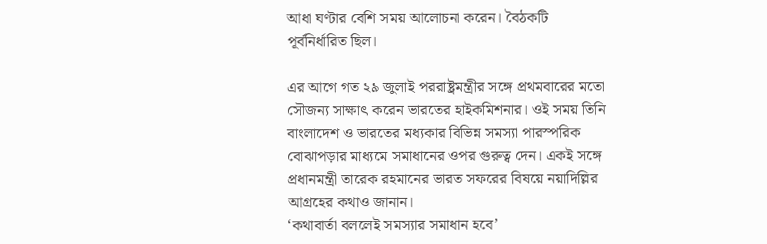আধা ঘণ্টার বেশি সময় আলোচনা করেন। বৈঠকটি পূর্বনির্ধারিত ছিল।

এর আগে গত ২৯ জুলাই পররাষ্ট্রমন্ত্রীর সঙ্গে প্রথমবারের মতো সৌজন্য সাক্ষাৎ করেন ভারতের হাইকমিশনার। ওই সময় তিনি বাংলাদেশ ও ভারতের মধ্যকার বিভিন্ন সমস্যা পারস্পরিক বোঝাপড়ার মাধ্যমে সমাধানের ওপর গুরুত্ব দেন। একই সঙ্গে প্রধানমন্ত্রী তারেক রহমানের ভারত সফরের বিষয়ে নয়াদিল্লির আগ্রহের কথাও জানান।
‘কথাবার্তা বললেই সমস্যার সমাধান হবে’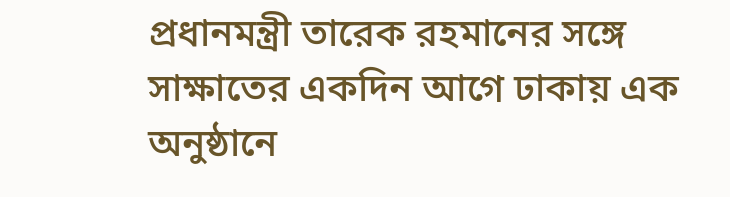প্রধানমন্ত্রী তারেক রহমানের সঙ্গে সাক্ষাতের একদিন আগে ঢাকায় এক অনুষ্ঠানে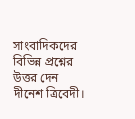সাংবাদিকদের বিভিন্ন প্রশ্নের উত্তর দেন দীনেশ ত্রিবেদী।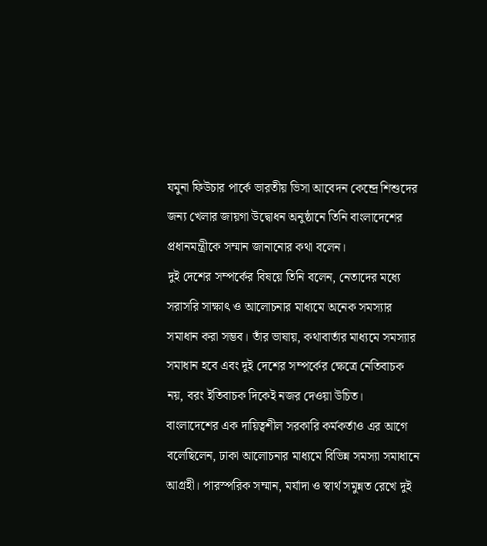যমুনা ফিউচার পার্কে ভারতীয় ভিসা আবেদন কেন্দ্রে শিশুদের জন্য খেলার জায়গা উদ্বোধন অনুষ্ঠানে তিনি বাংলাদেশের প্রধানমন্ত্রীকে সম্মান জানানোর কথা বলেন।
দুই দেশের সম্পর্কের বিষয়ে তিনি বলেন, নেতাদের মধ্যে সরাসরি সাক্ষাৎ ও আলোচনার মাধ্যমে অনেক সমস্যার সমাধান করা সম্ভব। তাঁর ভাষায়, কথাবার্তার মাধ্যমে সমস্যার সমাধান হবে এবং দুই দেশের সম্পর্কের ক্ষেত্রে নেতিবাচক নয়, বরং ইতিবাচক দিকেই নজর দেওয়া উচিত।
বাংলাদেশের এক দায়িত্বশীল সরকারি কর্মকর্তাও এর আগে বলেছিলেন, ঢাকা আলোচনার মাধ্যমে বিভিন্ন সমস্যা সমাধানে আগ্রহী। পারস্পরিক সম্মান, মর্যাদা ও স্বার্থ সমুন্নত রেখে দুই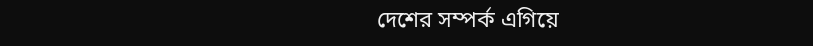দেশের সম্পর্ক এগিয়ে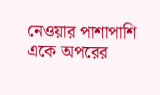নেওয়ার পাশাপাশি একে অপরের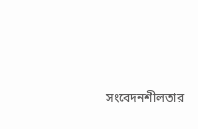সংবেদনশীলতার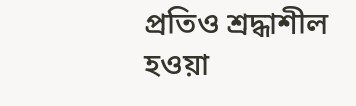প্রতিও শ্রদ্ধাশীল হওয়া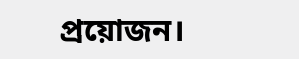প্রয়োজন।